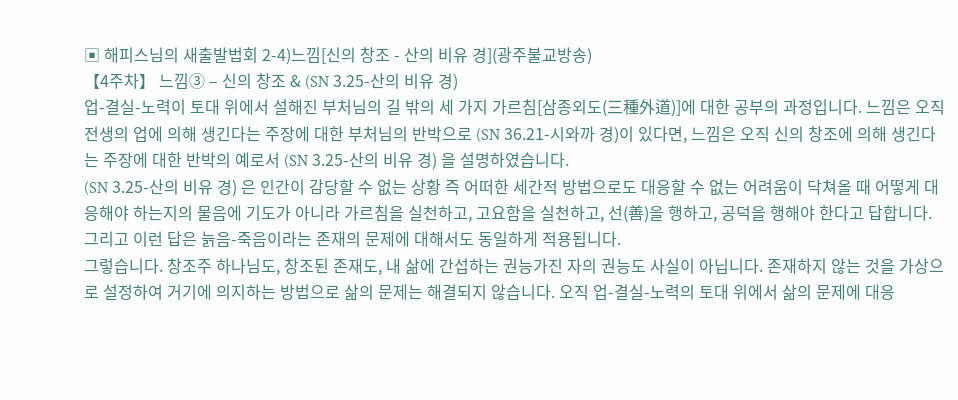▣ 해피스님의 새출발법회 2-4)느낌[신의 창조 - 산의 비유 경](광주불교방송)
【4주차】 느낌➂ ‒ 신의 창조 & (SN 3.25-산의 비유 경)
업-결실-노력이 토대 위에서 설해진 부처님의 길 밖의 세 가지 가르침[삼종외도(三種外道)]에 대한 공부의 과정입니다. 느낌은 오직 전생의 업에 의해 생긴다는 주장에 대한 부처님의 반박으로 (SN 36.21-시와까 경)이 있다면, 느낌은 오직 신의 창조에 의해 생긴다는 주장에 대한 반박의 예로서 (SN 3.25-산의 비유 경) 을 설명하였습니다.
(SN 3.25-산의 비유 경) 은 인간이 감당할 수 없는 상황 즉 어떠한 세간적 방법으로도 대응할 수 없는 어려움이 닥쳐올 때 어떻게 대응해야 하는지의 물음에 기도가 아니라 가르침을 실천하고, 고요함을 실천하고, 선(善)을 행하고, 공덕을 행해야 한다고 답합니다. 그리고 이런 답은 늙음-죽음이라는 존재의 문제에 대해서도 동일하게 적용됩니다.
그렇습니다. 창조주 하나님도, 창조된 존재도, 내 삶에 간섭하는 권능가진 자의 권능도 사실이 아닙니다. 존재하지 않는 것을 가상으로 설정하여 거기에 의지하는 방법으로 삶의 문제는 해결되지 않습니다. 오직 업-결실-노력의 토대 위에서 삶의 문제에 대응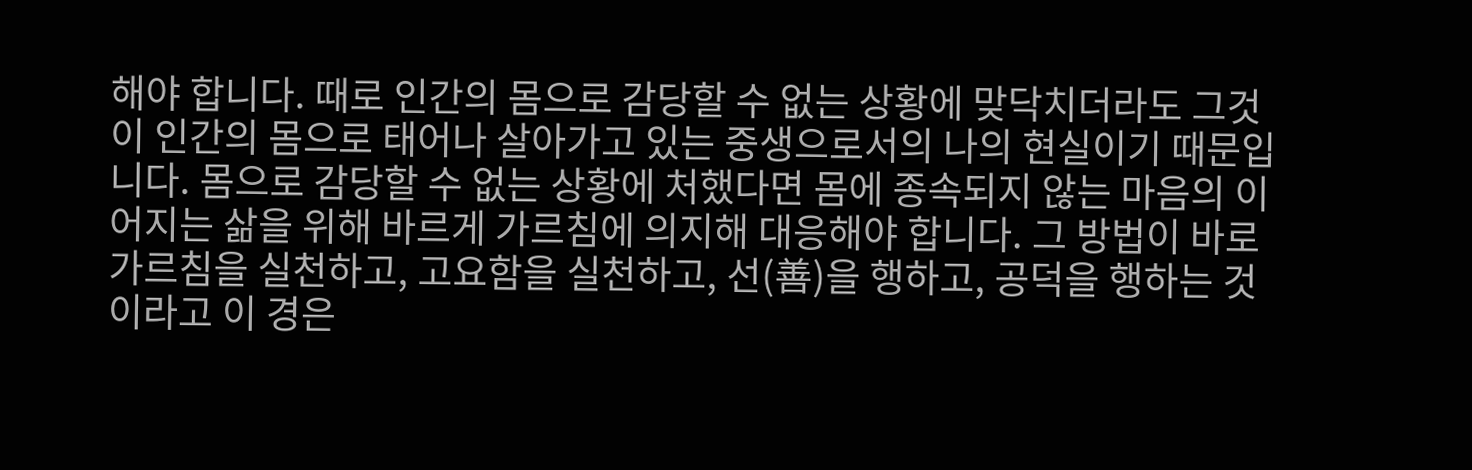해야 합니다. 때로 인간의 몸으로 감당할 수 없는 상황에 맞닥치더라도 그것이 인간의 몸으로 태어나 살아가고 있는 중생으로서의 나의 현실이기 때문입니다. 몸으로 감당할 수 없는 상황에 처했다면 몸에 종속되지 않는 마음의 이어지는 삶을 위해 바르게 가르침에 의지해 대응해야 합니다. 그 방법이 바로 가르침을 실천하고, 고요함을 실천하고, 선(善)을 행하고, 공덕을 행하는 것이라고 이 경은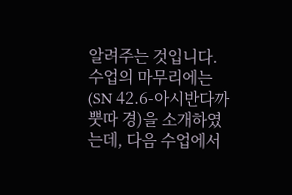알려주는 것입니다.
수업의 마무리에는 (SN 42.6-아시반다까뿟따 경)을 소개하였는데, 다음 수업에서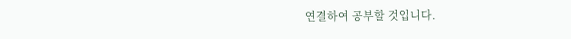연결하여 공부할 것입니다.